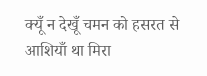क्यूँ न देखूँ चमन को हसरत से
आशियाँ था मिरा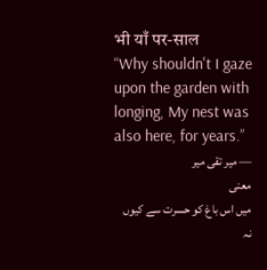भी याँ पर-साल
“Why shouldn't I gaze upon the garden with longing, My nest was also here, for years.”
— میر تقی میر
معنی
میں اس باغ کو حسرت سے کیوں نہ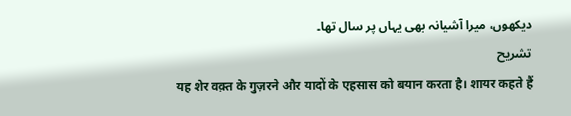دیکھوں، میرا آشیانہ بھی یہاں پر سال تھا۔
تشریح
यह शेर वक़्त के गुज़रने और यादों के एहसास को बयान करता है। शायर कहते हैं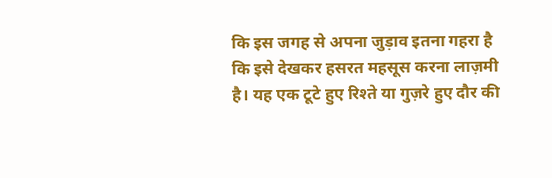कि इस जगह से अपना जुड़ाव इतना गहरा है कि इसे देखकर हसरत महसूस करना लाज़मी है। यह एक टूटे हुए रिश्ते या गुज़रे हुए दौर की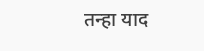तन्हा याद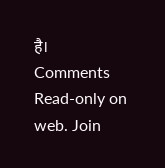है।
Comments
Read-only on web. Join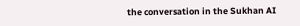the conversation in the Sukhan AI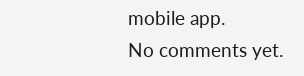mobile app.
No comments yet.